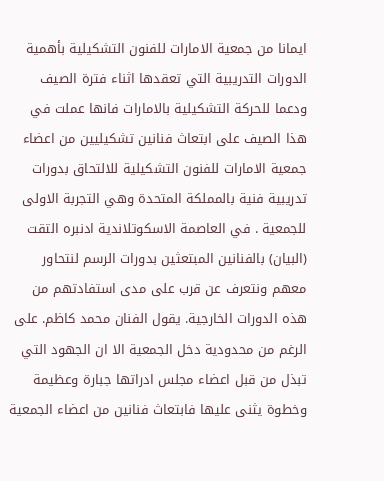ايمانا من جمعية الامارات للفنون التشكيلية بأهمية الدورات التدريبية التي تعقدها اثناء فترة الصيف ودعما للحركة التشكيلية بالامارات فانها عملت في هذا الصيف على ابتعاث فنانين تشكيليين من اعضاء جمعية الامارات للفنون التشكيلية للالتحاق بدورات تدريبية فنية بالمملكة المتحدة وهي التجربة الاولى للجمعية . في العاصمة الاسكوتلاندية ادنبره التقت (البيان) بالفنانين المبتعثين بدورات الرسم لنتحاور معهم ونتعرف عن قرب على مدى استفادتهم من هذه الدورات الخارجية. يقول الفنان محمد كاظم. على الرغم من محدودية دخل الجمعية الا ان الجهود التي تبذل من قبل اعضاء مجلس ادراتها جبارة وعظيمة وخطوة يثنى عليها فابتعاث فنانين من اعضاء الجمعية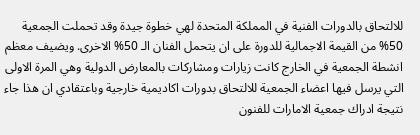للالتحاق بالدورات الفنية في المملكة المتحدة لهي خطوة جيدة وقد تحملت الجمعية 50% من القيمة الاجمالية للدورة على ان يتحمل الفنان الـ 50% الاخرى. ويضيف معظم انشطة الجمعية في الخارج كانت زيارات ومشاركات بالمعارض الدولية وهي المرة الاولى التي يرسل فيها اعضاء الجمعية للالتحاق بدورات اكاديمية خارجية وباعتقادي ان هذا جاء نتيجة ادراك جمعية الامارات للفنون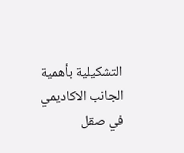التشكيلية بأهمية الجانب الاكاديمي في صقل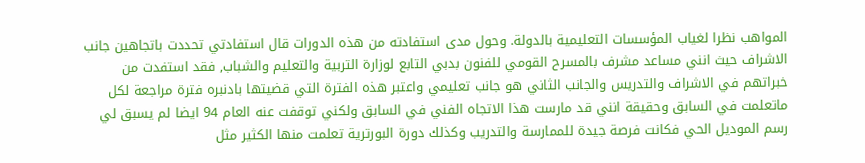المواهب نظرا لغياب المؤسسات التعليمية بالدولة. وحول مدى استفادته من هذه الدورات قال استفادتي تحددت باتجاهين جانب الاشراف حيث انني مساعد مشرف بالمسرح القومي للفنون بدبي التابع لوزارة التربية والتعليم والشباب, فقد استفدت من خبراتهم في الاشراف والتدريس والجانب الثاني هو جانب تعليمي واعتبر هذه الفترة التي قضيتها بادنبره فترة مراجعة لكل ماتعلمت في السابق وحقيقة انني قد مارست هذا الاتجاه الفني في السابق ولكني توقفت عنه العام 94 ايضا لم يسبق لي رسم الموديل الحي فكانت فرصة جيدة للممارسة والتدريب وكذلك دورة البورترية تعلمت منها الكثير مثل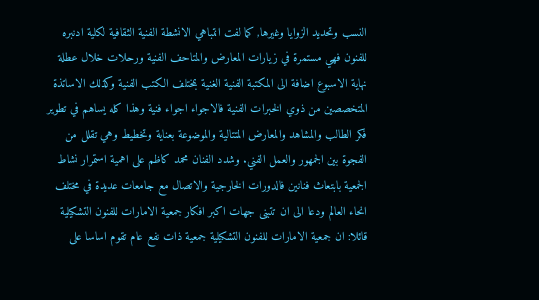النسب وتحديد الزوايا وغيرها, كما لفت انتباهي الانشطة الفنية الثقافية لكلية ادنبره للفنون فهي مستمرة في زيارات المعارض والمتاحف الفنية ورحلات خلال عطلة نهاية الاسبوع اضافة الى المكتبة الفنية الغنية بمختلف الكتب الفنية وكذلك الاساتذة المتخصصين من ذوي الخبرات الفنية فالاجواء اجواء فنية وهذا كله يساهم في تطوير فكر الطالب والمشاهد والمعارض المتتالية والموضوعة بعناية وتخطيط وهي تقلل من الفجوة بين الجمهور والعمل الفني. وشدد الفنان محمد كاظم على اهمية استمرار نشاط الجمعية بابتعاث فنانين فالدورات الخارجية والاتصال مع جامعات عديدة في مختلف انحاء العالم ودعا الى ان تتبنى جهات اكبر افكار جمعية الامارات للفنون التشكيلية قائلا: ان جمعية الامارات للفنون التشكيلية جمعية ذات نفع عام تقوم اساسا على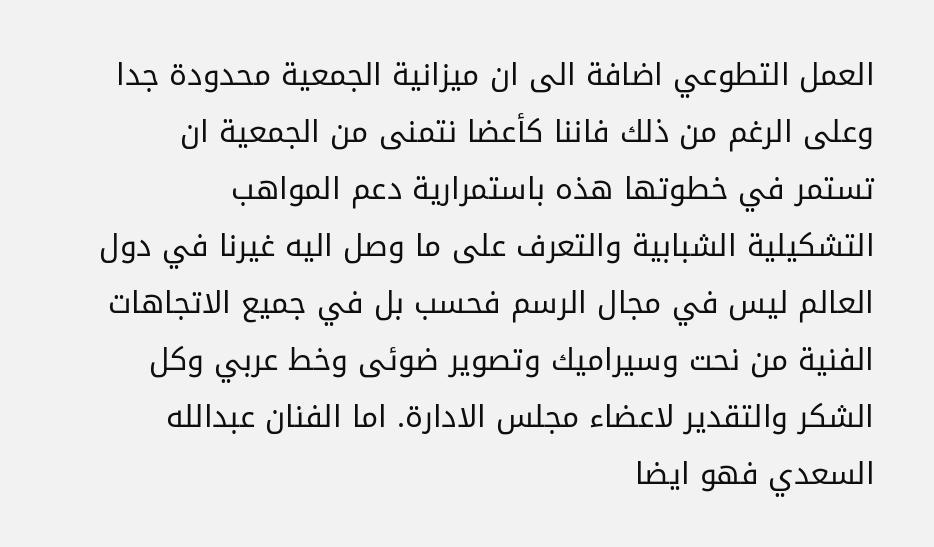العمل التطوعي اضافة الى ان ميزانية الجمعية محدودة جدا وعلى الرغم من ذلك فاننا كأعضا نتمنى من الجمعية ان تستمر في خطوتها هذه باستمرارية دعم المواهب التشكيلية الشبابية والتعرف على ما وصل اليه غيرنا في دول العالم ليس في مجال الرسم فحسب بل في جميع الاتجاهات الفنية من نحت وسيراميك وتصوير ضوئى وخط عربي وكل الشكر والتقدير لاعضاء مجلس الادارة. اما الفنان عبدالله السعدي فهو ايضا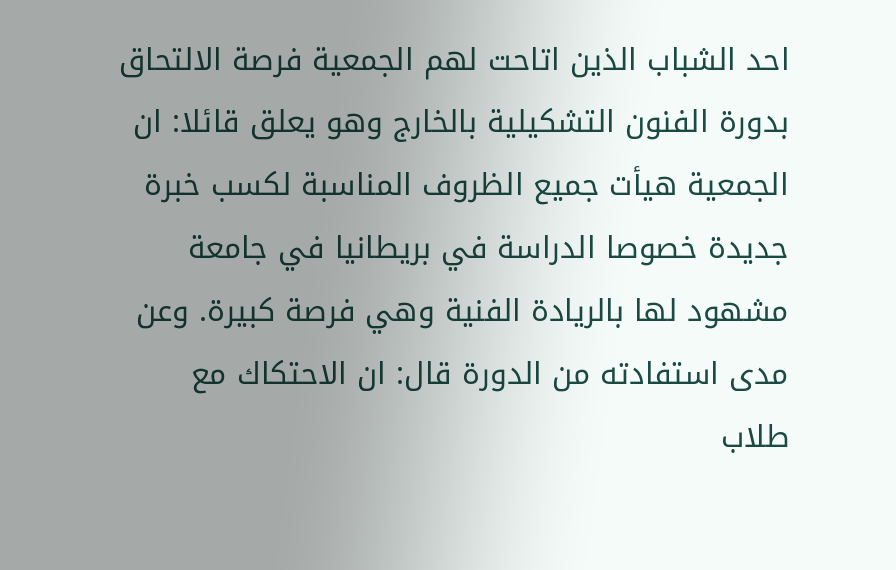احد الشباب الذين اتاحت لهم الجمعية فرصة الالتحاق بدورة الفنون التشكيلية بالخارج وهو يعلق قائلا: ان الجمعية هيأت جميع الظروف المناسبة لكسب خبرة جديدة خصوصا الدراسة في بريطانيا في جامعة مشهود لها بالريادة الفنية وهي فرصة كبيرة. وعن مدى استفادته من الدورة قال: ان الاحتكاك مع طلاب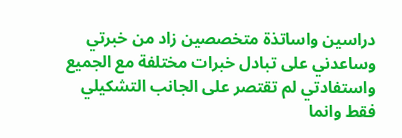دراسين واساتذة متخصصين زاد من خبرتي وساعدني على تبادل خبرات مختلفة مع الجميع واستفادتي لم تقتصر على الجانب التشكيلي فقط وانما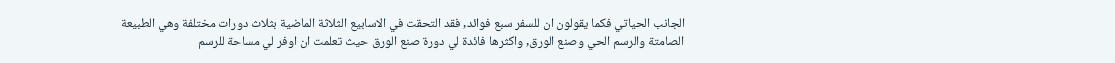الجانب الحياتي فكما يقولون ان للسفر سبع فوائد, فقد التحقت في الاسابيع الثلاثة الماضية بثلاث دورات مختلفة وهي الطبيعة الصامتة والرسم الحي وصنع الورق, واكثرها فائدة لي دورة صنع الورق حيث تعلمت ان اوفر لي مساحة للرسم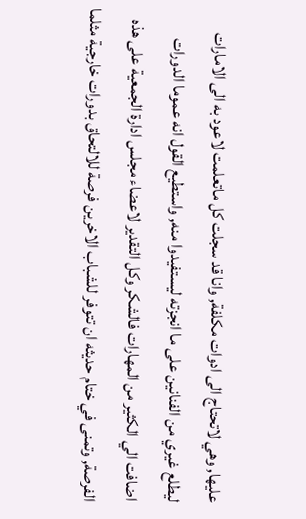عليها, وهي لاتحتاج الى ادوات مكلفة, وانا قد سجلت كل ماتعلمت لاعود به الى الامارات ليطلع غيري من الفنانين على ما انجزته ليستفيدوا منه, واستطيع القول انه عموما الدورات اضافت الي الكثير من المهارات فالشكر وكل التقدير لاعضاء مجلس ادارة الجمعية على هذه الفرصة, وتمنى في ختام حديثه ان تتوفر للشباب الاخرين فرصة للالتحاق بدورات خارجية مثلما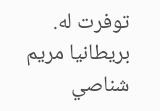توفرت له. بريطانيا مريم شناصي